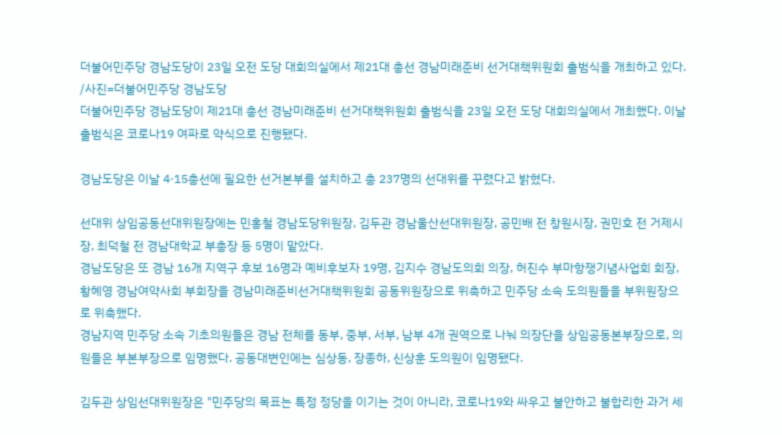더불어민주당 경남도당이 23일 오전 도당 대회의실에서 제21대 총선 경남미래준비 선거대책위원회 출범식을 개최하고 있다. /사진=더불어민주당 경남도당
더불어민주당 경남도당이 제21대 총선 경남미래준비 선거대책위원회 출범식을 23일 오전 도당 대회의실에서 개최했다. 이날 출범식은 코로나19 여파로 약식으로 진행됐다.

경남도당은 이날 4·15총선에 필요한 선거본부를 설치하고 총 237명의 선대위를 꾸렸다고 밝혔다.

선대위 상임공동선대위원장에는 민홍철 경남도당위원장, 김두관 경남울산선대위원장, 공민배 전 창원시장, 권민호 전 거제시장, 최덕철 전 경남대학교 부총장 등 5명이 맡았다.
경남도당은 또 경남 16개 지역구 후보 16명과 예비후보자 19명, 김지수 경남도의회 의장, 허진수 부마항쟁기념사업회 회장, 황혜영 경남여약사회 부회장을 경남미래준비선거대책위원회 공동위원장으로 위촉하고 민주당 소속 도의원들을 부위원장으로 위촉했다.
경남지역 민주당 소속 기초의원들은 경남 전체를 동부, 중부, 서부, 남부 4개 권역으로 나눠 의장단을 상임공동본부장으로, 의원들은 부본부장으로 임명했다. 공동대변인에는 심상동, 장종하, 신상훈 도의원이 임명됐다.

김두관 상임선대위원장은 "민주당의 목표는 특정 정당을 이기는 것이 아니라, 코로나19와 싸우고 불안하고 불합리한 과거 세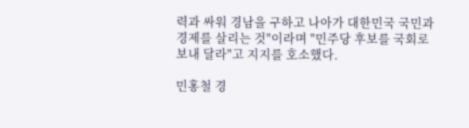력과 싸워 경남을 구하고 나아가 대한민국 국민과 경제를 살리는 것"이라며 "민주당 후보를 국회로 보내 달라"고 지지를 호소했다.

민홍철 경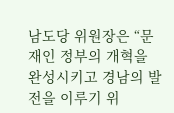남도당 위원장은 “문재인 정부의 개혁을 완성시키고 경남의 발전을 이루기 위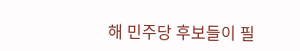해 민주당 후보들이 필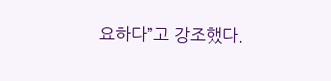요하다”고 강조했다.